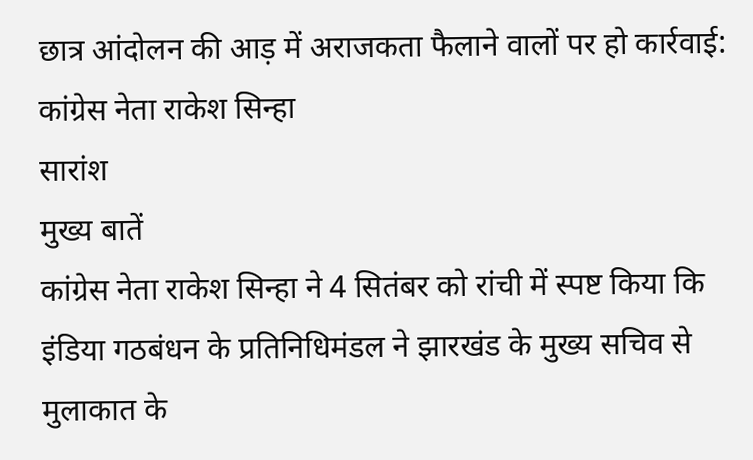छात्र आंदोलन की आड़ में अराजकता फैलाने वालों पर हो कार्रवाई: कांग्रेस नेता राकेश सिन्हा
सारांश
मुख्य बातें
कांग्रेस नेता राकेश सिन्हा ने 4 सितंबर को रांची में स्पष्ट किया कि इंडिया गठबंधन के प्रतिनिधिमंडल ने झारखंड के मुख्य सचिव से मुलाकात के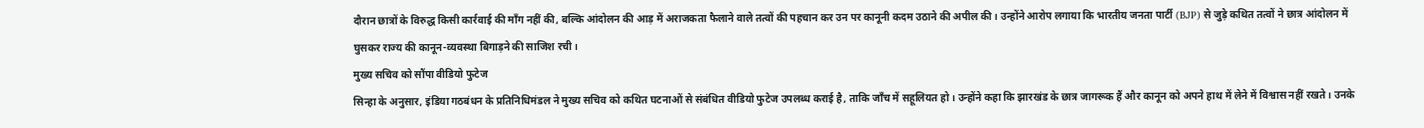दौरान छात्रों के विरुद्ध किसी कार्रवाई की माँग नहीं की, बल्कि आंदोलन की आड़ में अराजकता फैलाने वाले तत्वों की पहचान कर उन पर कानूनी कदम उठाने की अपील की। उन्होंने आरोप लगाया कि भारतीय जनता पार्टी (BJP) से जुड़े कथित तत्वों ने छात्र आंदोलन में घुसकर राज्य की कानून-व्यवस्था बिगाड़ने की साजिश रची।
मुख्य सचिव को सौंपा वीडियो फुटेज
सिन्हा के अनुसार, इंडिया गठबंधन के प्रतिनिधिमंडल ने मुख्य सचिव को कथित घटनाओं से संबंधित वीडियो फुटेज उपलब्ध कराई है, ताकि जाँच में सहूलियत हो। उन्होंने कहा कि झारखंड के छात्र जागरूक हैं और कानून को अपने हाथ में लेने में विश्वास नहीं रखते। उनके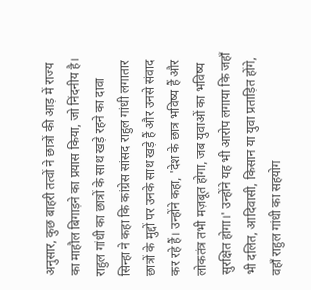अनुसार, कुछ बाहरी तत्वों ने छात्रों की आड़ में राज्य का माहौल बिगाड़ने का प्रयास किया, जो निंदनीय है।
राहुल गांधी का छात्रों के साथ खड़े रहने का दावा
सिन्हा ने कहा कि कांग्रेस सांसद राहुल गांधी लगातार छात्रों के मुद्दों पर उनके साथ खड़े हैं और उनसे संवाद कर रहे हैं। उन्होंने कहा, 'देश के छात्र भविष्य हैं और लोकतंत्र तभी मज़बूत होगा, जब युवाओं का भविष्य सुरक्षित होगा।' उन्होंने यह भी आरोप लगाया कि जहाँ भी दलित, आदिवासी, किसान या युवा प्रताड़ित होंगे, वहाँ राहुल गांधी का सहयोग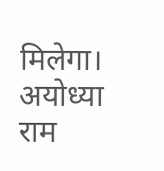मिलेगा।
अयोध्या राम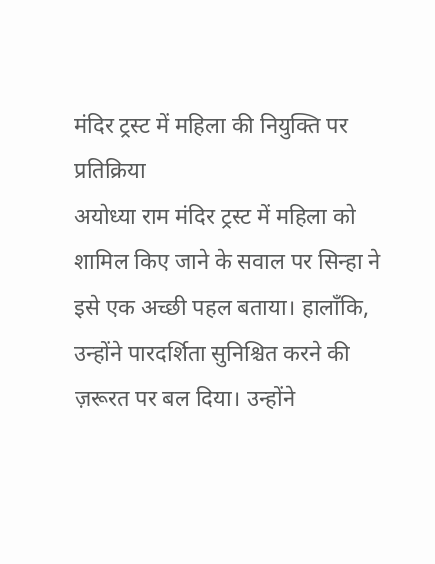मंदिर ट्रस्ट में महिला की नियुक्ति पर प्रतिक्रिया
अयोध्या राम मंदिर ट्रस्ट में महिला को शामिल किए जाने के सवाल पर सिन्हा ने इसे एक अच्छी पहल बताया। हालाँकि, उन्होंने पारदर्शिता सुनिश्चित करने की ज़रूरत पर बल दिया। उन्होंने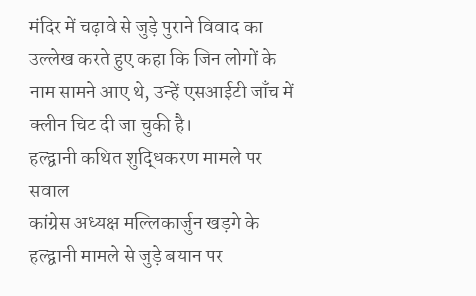मंदिर में चढ़ावे से जुड़े पुराने विवाद का उल्लेख करते हुए कहा कि जिन लोगों के नाम सामने आए थे, उन्हें एसआईटी जाँच में क्लीन चिट दी जा चुकी है।
हल्द्वानी कथित शुद्धिकरण मामले पर सवाल
कांग्रेस अध्यक्ष मल्लिकार्जुन खड़गे के हल्द्वानी मामले से जुड़े बयान पर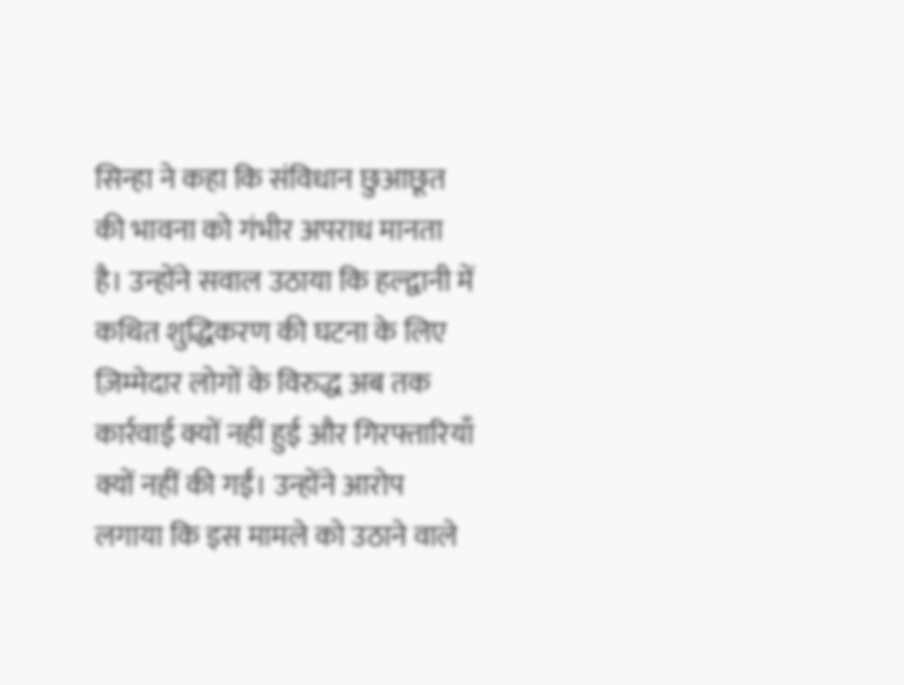सिन्हा ने कहा कि संविधान छुआछूत की भावना को गंभीर अपराध मानता है। उन्होंने सवाल उठाया कि हल्द्वानी में कथित शुद्धिकरण की घटना के लिए ज़िम्मेदार लोगों के विरुद्ध अब तक कार्रवाई क्यों नहीं हुई और गिरफ्तारियाँ क्यों नहीं की गईं। उन्होंने आरोप लगाया कि इस मामले को उठाने वाले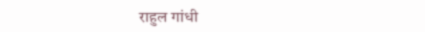राहुल गांधी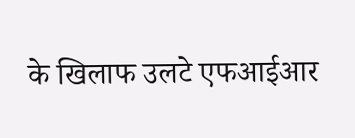के खिलाफ उलटे एफआईआर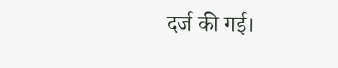दर्ज की गई।